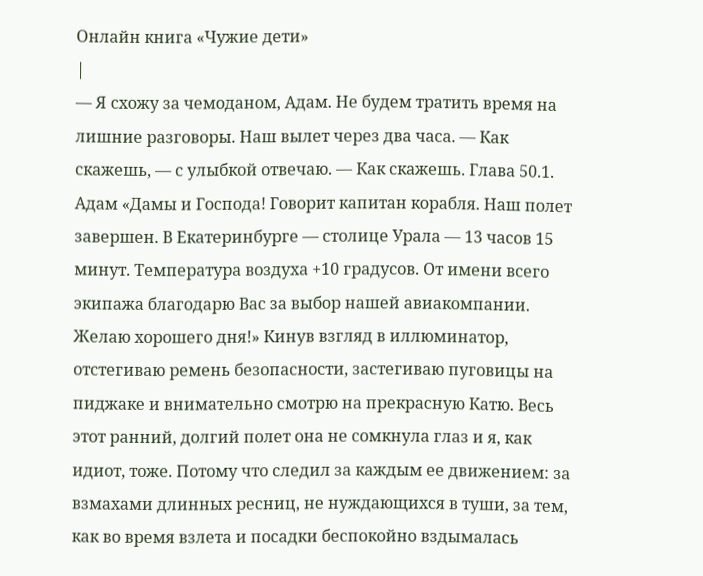Онлайн книга «Чужие дети»
|
— Я схожу за чемоданом, Адам. Не будем тратить время на лишние разговоры. Наш вылет через два часа. — Как скажешь, — с улыбкой отвечаю. — Как скажешь. Глава 50.1. Адам «Дамы и Господа! Говорит капитан корабля. Наш полет завершен. В Екатеринбурге — столице Урала — 13 часов 15 минут. Температура воздуха +10 градусов. От имени всего экипажа благодарю Вас за выбор нашей авиакомпании. Желаю хорошего дня!» Кинув взгляд в иллюминатор, отстегиваю ремень безопасности, застегиваю пуговицы на пиджаке и внимательно смотрю на прекрасную Катю. Весь этот ранний, долгий полет она не сомкнула глаз и я, как идиот, тоже. Потому что следил за каждым ее движением: за взмахами длинных ресниц, не нуждающихся в туши, за тем, как во время взлета и посадки беспокойно вздымалась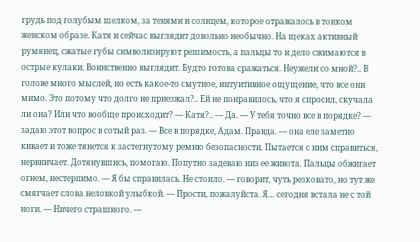грудь под голубым шелком, за тенями и солнцем, которое отражалось в тонком женском образе. Катя и сейчас выглядит довольно необычно. На щеках активный румянец, сжатые губы символизируют решимость, а пальцы то и дело сжимаются в острые кулаки. Воинственно выглядит. Будто готова сражаться. Неужели со мной?.. В голове много мыслей, но есть какое-то смутное, интуитивное ощущение, что все они мимо. Это потому что долго не приезжал?.. Ей не понравилось, что я спросил, скучала ли она? Или что вообще происходит? — Катя?.. — Да. — У тебя точно все в порядке? — задаю этот вопрос в сотый раз. — Все в порядке, Адам. Правда. — она еле заметно кивает и тоже тянется к застегнутому ремню безопасности. Пытается с ним справиться, нервничает. Дотянувшись, помогаю. Попутно задеваю низ ее живота. Пальцы обжигает огнем, нестерпимо. — Я бы справилась. Не стоило. — говорит, чуть резковато, но тут же смягчает слова неловкой улыбкой. — Прости, пожалуйста. Я… сегодня встала не с той ноги. — Ничего страшного. —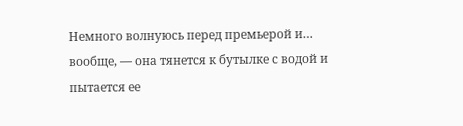Немного волнуюсь перед премьерой и… вообще, — она тянется к бутылке с водой и пытается ее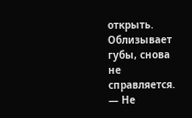открыть. Облизывает губы, снова не справляется. — Не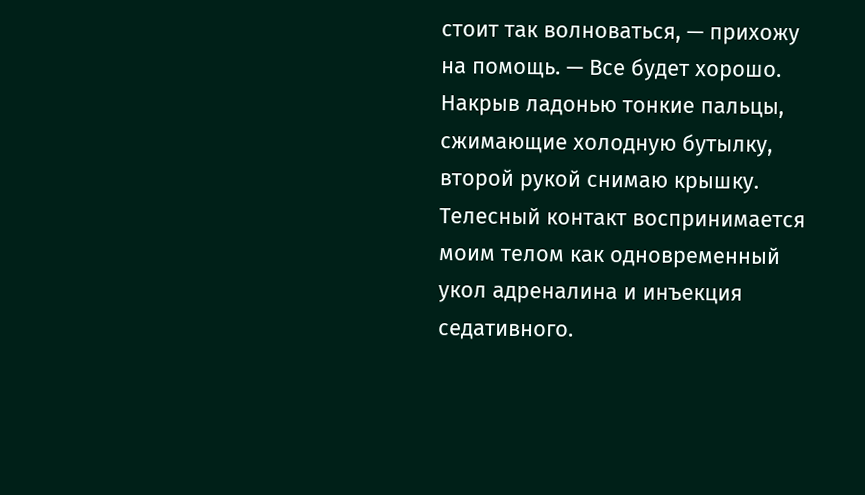стоит так волноваться, — прихожу на помощь. — Все будет хорошо. Накрыв ладонью тонкие пальцы, сжимающие холодную бутылку, второй рукой снимаю крышку. Телесный контакт воспринимается моим телом как одновременный укол адреналина и инъекция седативного.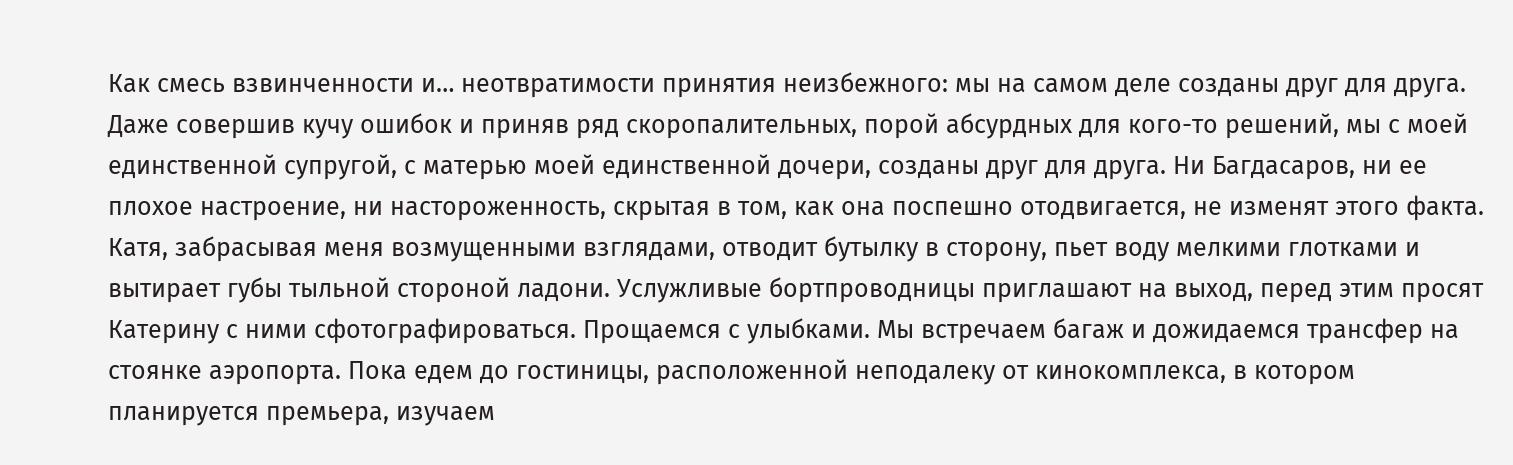Как смесь взвинченности и… неотвратимости принятия неизбежного: мы на самом деле созданы друг для друга. Даже совершив кучу ошибок и приняв ряд скоропалительных, порой абсурдных для кого-то решений, мы с моей единственной супругой, с матерью моей единственной дочери, созданы друг для друга. Ни Багдасаров, ни ее плохое настроение, ни настороженность, скрытая в том, как она поспешно отодвигается, не изменят этого факта. Катя, забрасывая меня возмущенными взглядами, отводит бутылку в сторону, пьет воду мелкими глотками и вытирает губы тыльной стороной ладони. Услужливые бортпроводницы приглашают на выход, перед этим просят Катерину с ними сфотографироваться. Прощаемся с улыбками. Мы встречаем багаж и дожидаемся трансфер на стоянке аэропорта. Пока едем до гостиницы, расположенной неподалеку от кинокомплекса, в котором планируется премьера, изучаем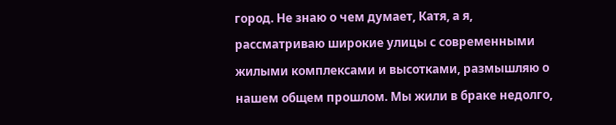город. Не знаю о чем думает, Катя, а я, рассматриваю широкие улицы с современными жилыми комплексами и высотками, размышляю о нашем общем прошлом. Мы жили в браке недолго,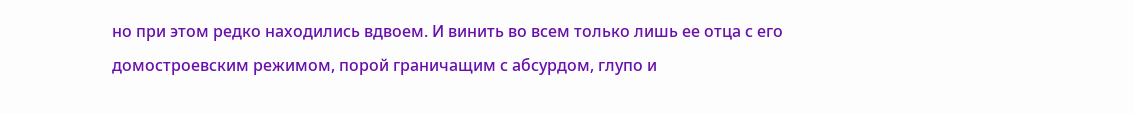но при этом редко находились вдвоем. И винить во всем только лишь ее отца с его домостроевским режимом, порой граничащим с абсурдом, глупо и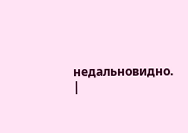недальновидно. |